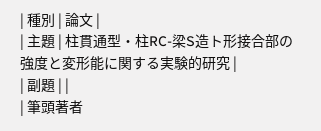| 種別 | 論文 |
| 主題 | 柱貫通型・柱RC-梁S造ト形接合部の強度と変形能に関する実験的研究 |
| 副題 | |
| 筆頭著者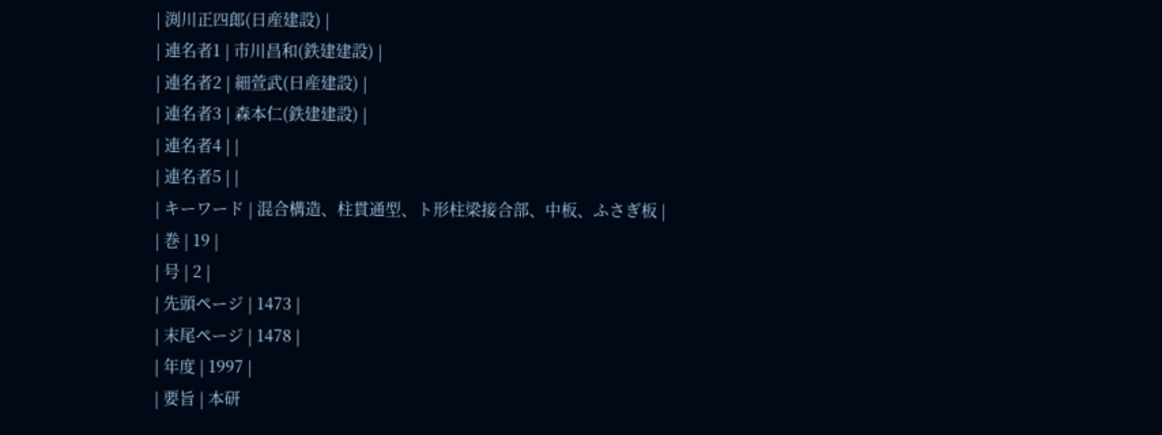| 渕川正四郎(日産建設) |
| 連名者1 | 市川昌和(鉄建建設) |
| 連名者2 | 細萱武(日産建設) |
| 連名者3 | 森本仁(鉄建建設) |
| 連名者4 | |
| 連名者5 | |
| キーワード | 混合構造、柱貫通型、ト形柱梁接合部、中板、ふさぎ板 |
| 巻 | 19 |
| 号 | 2 |
| 先頭ページ | 1473 |
| 末尾ページ | 1478 |
| 年度 | 1997 |
| 要旨 | 本研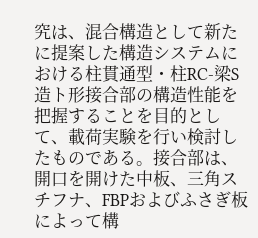究は、混合構造として新たに提案した構造システムにおける柱貫通型・柱RC-梁S造ト形接合部の構造性能を把握することを目的として、載荷実験を行い検討したものである。接合部は、開口を開けた中板、三角スチフナ、FBPおよびふさぎ板によって構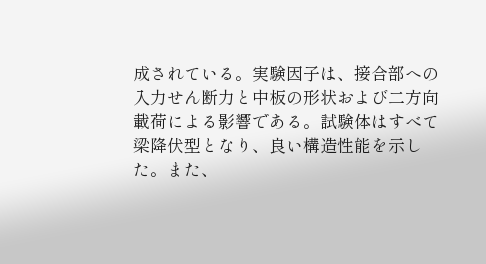成されている。実験因子は、接合部への入力せん断力と中板の形状および二方向載荷による影響である。試験体はすべて梁降伏型となり、良い構造性能を示した。また、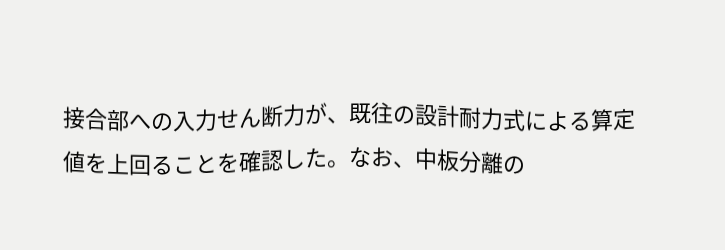接合部への入力せん断力が、既往の設計耐力式による算定値を上回ることを確認した。なお、中板分離の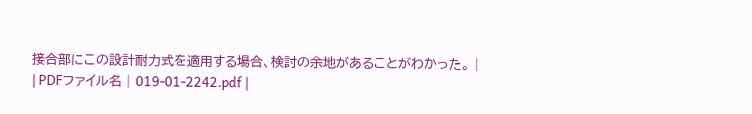接合部にこの設計耐力式を適用する場合、検討の余地があることがわかった。 |
| PDFファイル名 | 019-01-2242.pdf |